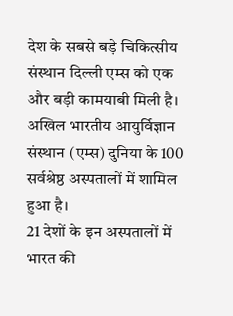देश के सबसे बड़े चिकित्सीय संस्थान दिल्ली एम्स को एक और बड़ी कामयाबी मिली है। अखिल भारतीय आयुर्विज्ञान संस्थान (एम्स) दुनिया के 100 सर्वश्रेष्ठ अस्पतालों में शामिल हुआ है।
21 देशों के इन अस्पतालों में भारत की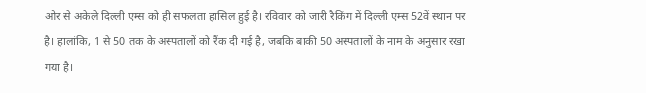ओर से अकेले दिल्ली एम्स को ही सफलता हासिल हुई है। रविवार को जारी रैकिंग में दिल्ली एम्स 52वें स्थान पर है। हालांकि, 1 से 50 तक के अस्पतालों को रैंक दी गई है, जबकि बाकी 50 अस्पतालों के नाम के अनुसार रखा गया है।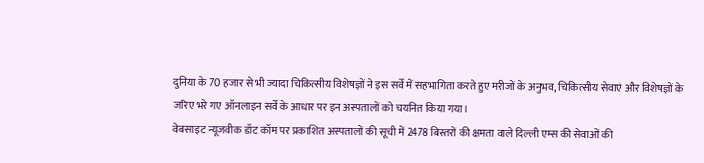दुनिया के 70 हजार से भी ज्यादा चिकित्सीय विशेषज्ञों ने इस सर्वे में सहभागिता करते हुए मरीजों के अनुभव, चिकित्सीय सेवाएं और विशेषज्ञों के जरिए भरे गए ऑनलाइन सर्वे के आधार पर इन अस्पतालों को चयनित किया गया।
वेबसाइट न्यूजवीक डॉट कॉम पर प्रकाशित अस्पतालों की सूची में 2478 बिस्तरों की क्षमता वाले दिल्ली एम्स की सेवाओं की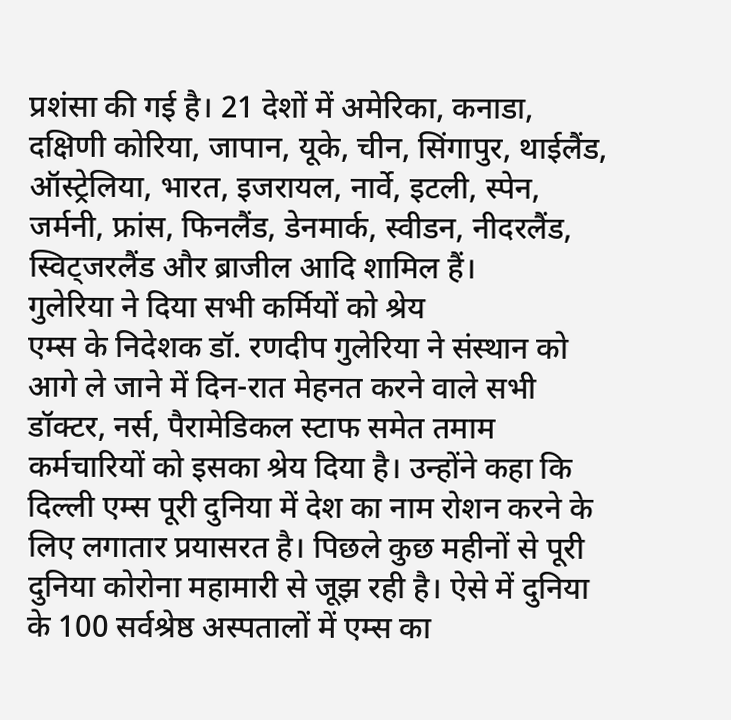प्रशंसा की गई है। 21 देशों में अमेरिका, कनाडा, दक्षिणी कोरिया, जापान, यूके, चीन, सिंगापुर, थाईलैंड, ऑस्ट्रेलिया, भारत, इजरायल, नार्वे, इटली, स्पेन, जर्मनी, फ्रांस, फिनलैंड, डेनमार्क, स्वीडन, नीदरलैंड, स्विट्जरलैंड और ब्राजील आदि शामिल हैं।
गुलेरिया ने दिया सभी कर्मियों को श्रेय
एम्स के निदेशक डॉ. रणदीप गुलेरिया ने संस्थान को आगे ले जाने में दिन-रात मेहनत करने वाले सभी डॉक्टर, नर्स, पैरामेडिकल स्टाफ समेत तमाम कर्मचारियों को इसका श्रेय दिया है। उन्होंने कहा कि दिल्ली एम्स पूरी दुनिया में देश का नाम रोशन करने के लिए लगातार प्रयासरत है। पिछले कुछ महीनों से पूरी दुनिया कोरोना महामारी से जूझ रही है। ऐसे में दुनिया के 100 सर्वश्रेष्ठ अस्पतालों में एम्स का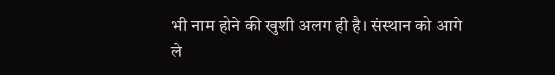भी नाम होने की खुशी अलग ही है। संस्थान को आगे ले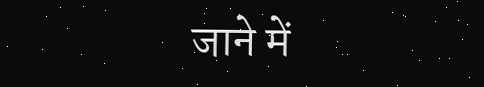जाने में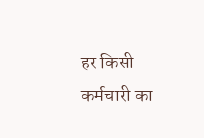हर किसी कर्मचारी का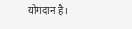योगदान है।